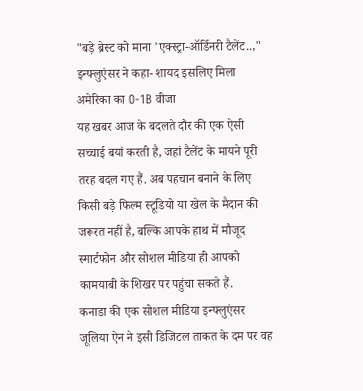"बड़े ब्रेस्ट को माना 'एक्स्ट्रा-ऑर्डिनरी टैलेंट..," इन्फ्लुएंसर ने कहा- शायद इसलिए मिला अमेरिका का O-1B वीजा
यह खबर आज के बदलते दौर की एक ऐसी सच्चाई बयां करती है, जहां टैलेंट के मायने पूरी तरह बदल गए हैं. अब पहचान बनाने के लिए किसी बड़े फिल्म स्टूडियो या खेल के मैदान की जरूरत नहीं है, बल्कि आपके हाथ में मौजूद स्मार्टफोन और सोशल मीडिया ही आपको कामयाबी के शिखर पर पहुंचा सकते हैं.
कनाडा की एक सोशल मीडिया इन्फ्लुएंसर जूलिया ऐन ने इसी डिजिटल ताकत के दम पर वह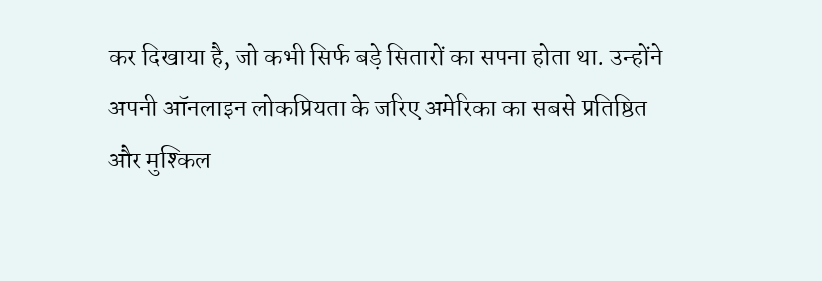कर दिखाया है, जो कभी सिर्फ बड़े सितारों का सपना होता था. उन्होंने अपनी ऑनलाइन लोकप्रियता के जरिए अमेरिका का सबसे प्रतिष्ठित और मुश्किल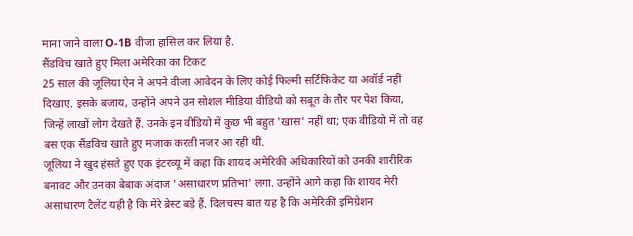माना जाने वाला O-1B वीजा हासिल कर लिया है.
सैंडविच खाते हुए मिला अमेरिका का टिकट
25 साल की जूलिया ऐन ने अपने वीजा आवेदन के लिए कोई फिल्मी सर्टिफिकेट या अवॉर्ड नहीं दिखाए. इसके बजाय, उन्होंने अपने उन सोशल मीडिया वीडियो को सबूत के तौर पर पेश किया, जिन्हें लाखों लोग देखते हैं. उनके इन वीडियो में कुछ भी बहुत 'खास' नहीं था; एक वीडियो में तो वह बस एक सैंडविच खाते हुए मजाक करती नजर आ रही थीं.
जूलिया ने खुद हंसते हुए एक इंटरव्यू में कहा कि शायद अमेरिकी अधिकारियों को उनकी शारीरिक बनावट और उनका बेबाक अंदाज 'असाधारण प्रतिभा' लगा. उन्होंने आगे कहा कि शायद मेरी असाधारण टैलेंट यही है कि मेरे ब्रेस्ट बड़े हैं. दिलचस्प बात यह है कि अमेरिकी इमिग्रेशन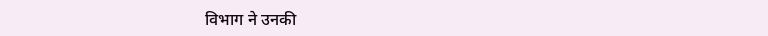विभाग ने उनकी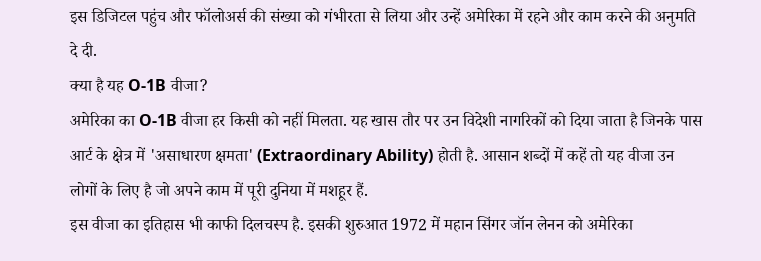इस डिजिटल पहुंच और फॉलोअर्स की संख्या को गंभीरता से लिया और उन्हें अमेरिका में रहने और काम करने की अनुमति दे दी.
क्या है यह O-1B वीजा?
अमेरिका का O-1B वीजा हर किसी को नहीं मिलता. यह खास तौर पर उन विदेशी नागरिकों को दिया जाता है जिनके पास आर्ट के क्षेत्र में 'असाधारण क्षमता' (Extraordinary Ability) होती है. आसान शब्दों में कहें तो यह वीजा उन लोगों के लिए है जो अपने काम में पूरी दुनिया में मशहूर हैं.
इस वीजा का इतिहास भी काफी दिलचस्प है. इसकी शुरुआत 1972 में महान सिंगर जॉन लेनन को अमेरिका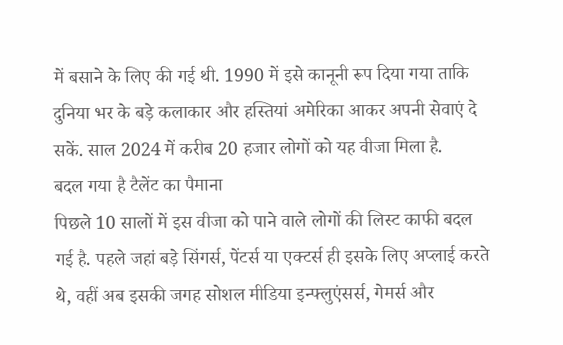में बसाने के लिए की गई थी. 1990 में इसे कानूनी रूप दिया गया ताकि दुनिया भर के बड़े कलाकार और हस्तियां अमेरिका आकर अपनी सेवाएं दे सकें. साल 2024 में करीब 20 हजार लोगों को यह वीजा मिला है.
बदल गया है टैलेंट का पैमाना
पिछले 10 सालों में इस वीजा को पाने वाले लोगों की लिस्ट काफी बदल गई है. पहले जहां बड़े सिंगर्स, पेंटर्स या एक्टर्स ही इसके लिए अप्लाई करते थे, वहीं अब इसकी जगह सोशल मीडिया इन्फ्लुएंसर्स, गेमर्स और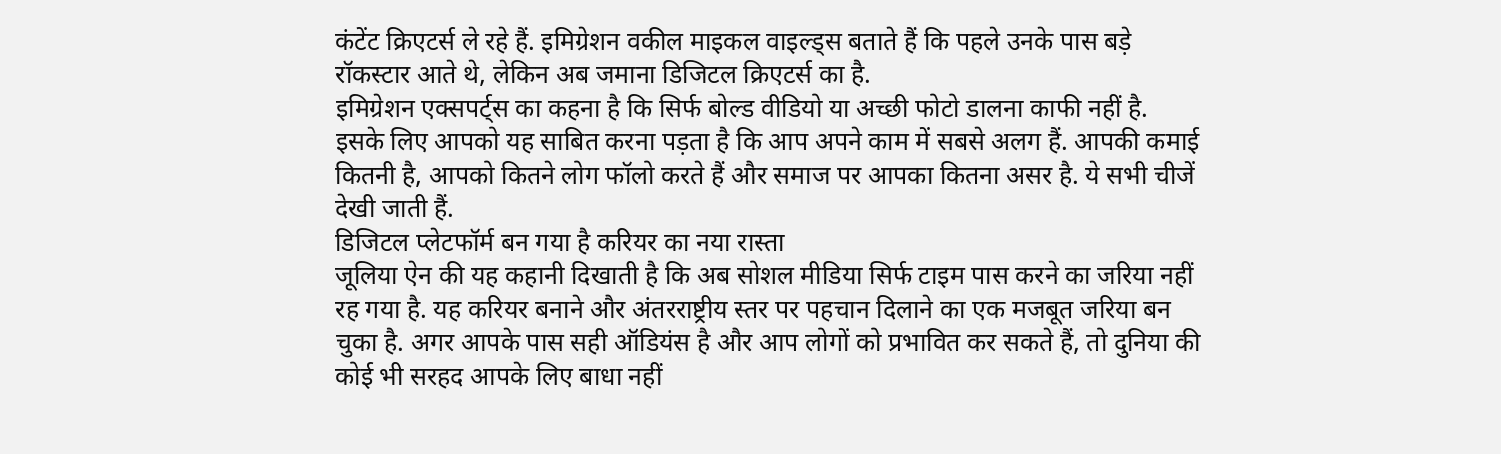कंटेंट क्रिएटर्स ले रहे हैं. इमिग्रेशन वकील माइकल वाइल्ड्स बताते हैं कि पहले उनके पास बड़े रॉकस्टार आते थे, लेकिन अब जमाना डिजिटल क्रिएटर्स का है.
इमिग्रेशन एक्सपर्ट्स का कहना है कि सिर्फ बोल्ड वीडियो या अच्छी फोटो डालना काफी नहीं है. इसके लिए आपको यह साबित करना पड़ता है कि आप अपने काम में सबसे अलग हैं. आपकी कमाई कितनी है, आपको कितने लोग फॉलो करते हैं और समाज पर आपका कितना असर है. ये सभी चीजें देखी जाती हैं.
डिजिटल प्लेटफॉर्म बन गया है करियर का नया रास्ता
जूलिया ऐन की यह कहानी दिखाती है कि अब सोशल मीडिया सिर्फ टाइम पास करने का जरिया नहीं रह गया है. यह करियर बनाने और अंतरराष्ट्रीय स्तर पर पहचान दिलाने का एक मजबूत जरिया बन चुका है. अगर आपके पास सही ऑडियंस है और आप लोगों को प्रभावित कर सकते हैं, तो दुनिया की कोई भी सरहद आपके लिए बाधा नहीं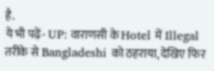है.
ये भी पढ़ें- UP: वाराणसी के Hotel में Illegal तरीके से Bangladeshi को ठहराया, देखिए फिर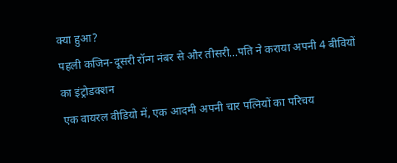क्या हुआ?
पहली कजिन-दूसरी रॉन्ग नंबर से और तीसरी...पति ने कराया अपनी 4 बीवियों का इंट्रोडक्शन
एक वायरल वीडियो में, एक आदमी अपनी चार पत्नियों का परिचय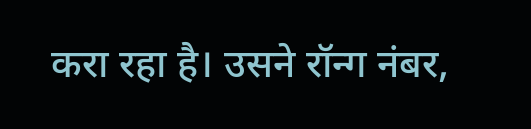करा रहा है। उसने रॉन्ग नंबर,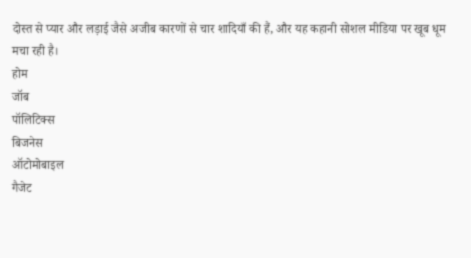दोस्त से प्यार और लड़ाई जैसे अजीब कारणों से चार शादियाँ की हैं, और यह कहानी सोशल मीडिया पर खूब धूम मचा रही है।
होम
जॉब
पॉलिटिक्स
बिजनेस
ऑटोमोबाइल
गैजेट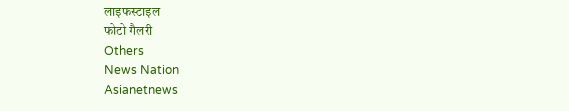लाइफस्टाइल
फोटो गैलरी
Others
News Nation
Asianetnews